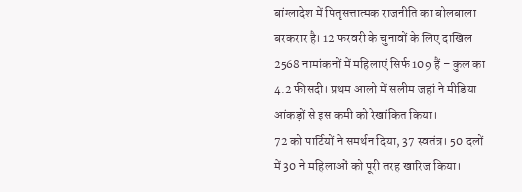बांग्लादेश में पितृसत्तात्मक राजनीति का बोलबाला बरकरार है। 12 फरवरी के चुनावों के लिए दाखिल 2568 नामांकनों में महिलाएं सिर्फ 109 हैं – कुल का 4.2 फीसदी। प्रथम आलो में सलीम जहां ने मीडिया आंकड़ों से इस कमी को रेखांकित किया।
72 को पार्टियों ने समर्थन दिया, 37 स्वतंत्र। 50 दलों में 30 ने महिलाओं को पूरी तरह खारिज किया।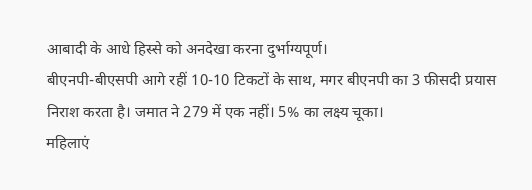आबादी के आधे हिस्से को अनदेखा करना दुर्भाग्यपूर्ण।
बीएनपी-बीएसपी आगे रहीं 10-10 टिकटों के साथ, मगर बीएनपी का 3 फीसदी प्रयास निराश करता है। जमात ने 279 में एक नहीं। 5% का लक्ष्य चूका।
महिलाएं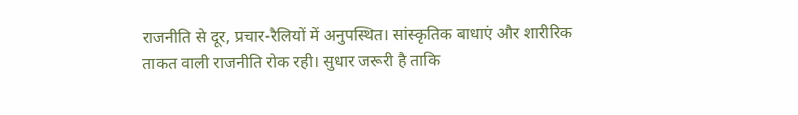राजनीति से दूर, प्रचार-रैलियों में अनुपस्थित। सांस्कृतिक बाधाएं और शारीरिक ताकत वाली राजनीति रोक रही। सुधार जरूरी है ताकि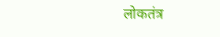लोकतंत्र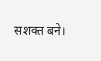सशक्त बने।